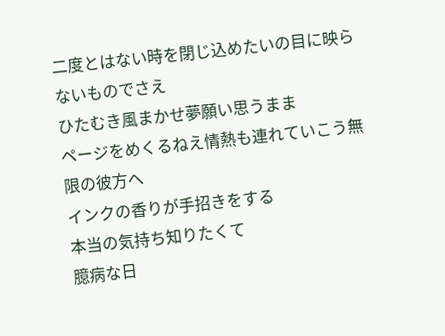二度とはない時を閉じ込めたいの目に映らないものでさえ
ひたむき風まかせ夢願い思うまま
ページをめくるねえ情熱も連れていこう無限の彼方へ
インクの香りが手招きをする
本当の気持ち知りたくて
臆病な日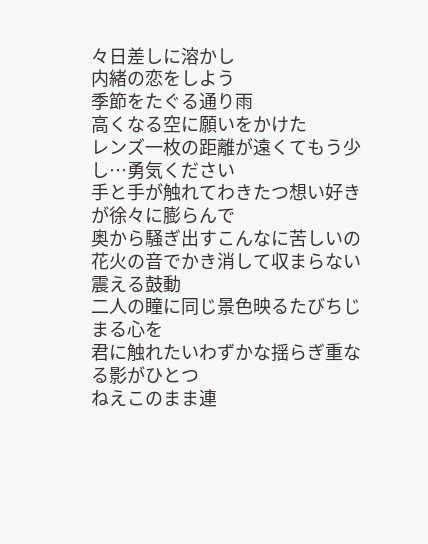々日差しに溶かし
内緒の恋をしよう
季節をたぐる通り雨
高くなる空に願いをかけた
レンズ一枚の距離が遠くてもう少し…勇気ください
手と手が触れてわきたつ想い好きが徐々に膨らんで
奥から騒ぎ出すこんなに苦しいの
花火の音でかき消して収まらない震える鼓動
二人の瞳に同じ景色映るたびちじまる心を
君に触れたいわずかな揺らぎ重なる影がひとつ
ねえこのまま連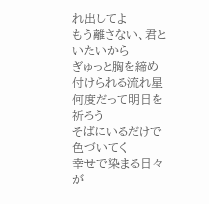れ出してよ
もう離さない、君といたいから
ぎゅっと胸を締め付けられる流れ星
何度だって明日を祈ろう
そばにいるだけで色づいてく
幸せで染まる日々が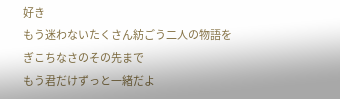好き
もう迷わないたくさん紡ごう二人の物語を
ぎこちなさのその先まで
もう君だけずっと一緒だよ